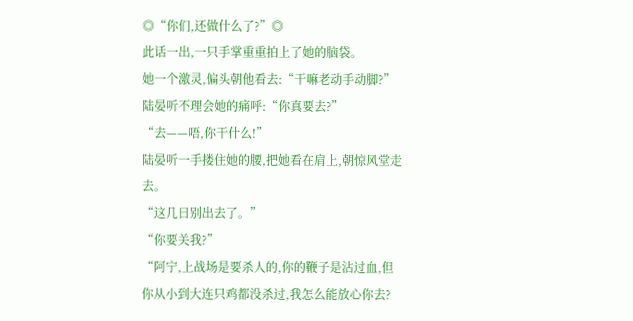◎“你们,还做什么了?”◎
此话一出,一只手掌重重拍上了她的脑袋。
她一个激灵,偏头朝他看去:“干嘛老动手动脚?”
陆晏听不理会她的痛呼:“你真要去?”
“去——唔,你干什么!”
陆晏听一手搂住她的腰,把她看在肩上,朝惊风堂走去。
“这几日别出去了。”
“你要关我?”
“阿宁,上战场是要杀人的,你的鞭子是沾过血,但你从小到大连只鸡都没杀过,我怎么能放心你去?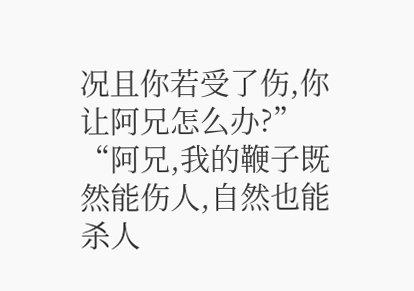况且你若受了伤,你让阿兄怎么办?”
“阿兄,我的鞭子既然能伤人,自然也能杀人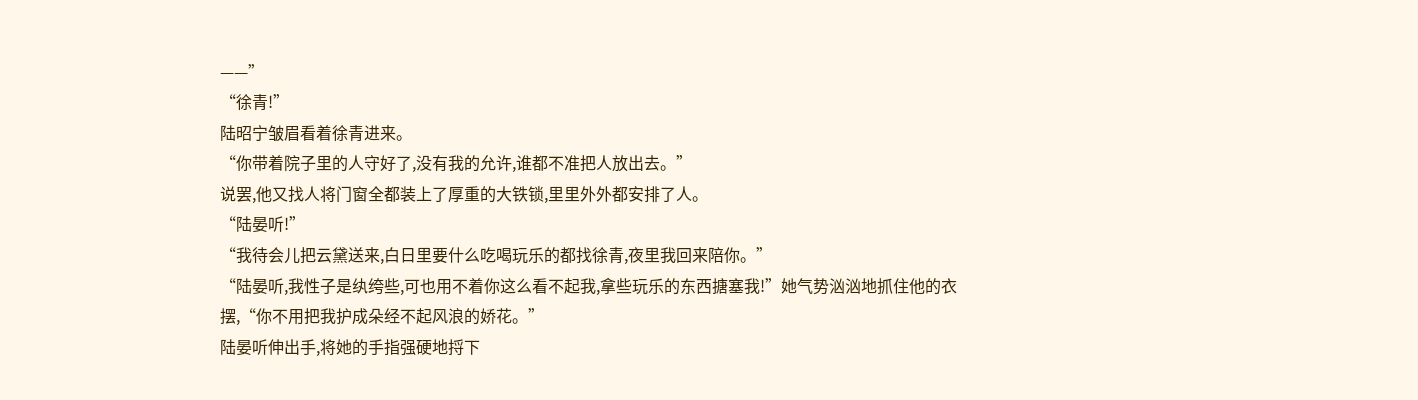——”
“徐青!”
陆昭宁皱眉看着徐青进来。
“你带着院子里的人守好了,没有我的允许,谁都不准把人放出去。”
说罢,他又找人将门窗全都装上了厚重的大铁锁,里里外外都安排了人。
“陆晏听!”
“我待会儿把云黛送来,白日里要什么吃喝玩乐的都找徐青,夜里我回来陪你。”
“陆晏听,我性子是纨绔些,可也用不着你这么看不起我,拿些玩乐的东西搪塞我!”她气势汹汹地抓住他的衣摆,“你不用把我护成朵经不起风浪的娇花。”
陆晏听伸出手,将她的手指强硬地捋下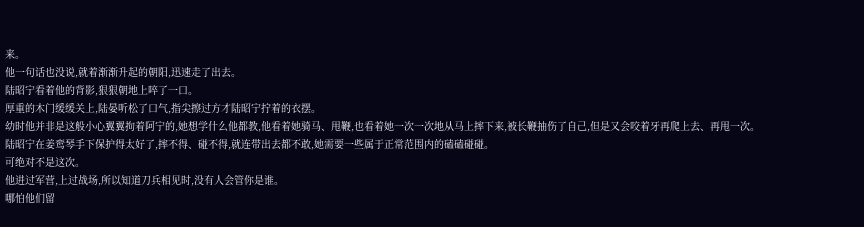来。
他一句话也没说,就着渐渐升起的朝阳,迅速走了出去。
陆昭宁看着他的背影,狠狠朝地上啐了一口。
厚重的木门缓缓关上,陆晏听松了口气,指尖擦过方才陆昭宁拧着的衣摆。
幼时他并非是这般小心翼翼拘着阿宁的,她想学什么他都教,他看着她骑马、甩鞭,也看着她一次一次地从马上摔下来,被长鞭抽伤了自己,但是又会咬着牙再爬上去、再甩一次。
陆昭宁在姜鸾琴手下保护得太好了,摔不得、碰不得,就连带出去都不敢,她需要一些属于正常范围内的磕磕碰碰。
可绝对不是这次。
他进过军营,上过战场,所以知道刀兵相见时,没有人会管你是谁。
哪怕他们留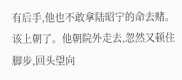有后手,他也不敢拿陆昭宁的命去赌。
该上朝了。他朝院外走去,忽然又顿住脚步,回头望向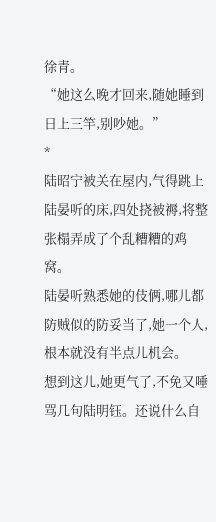徐青。
“她这么晚才回来,随她睡到日上三竿,别吵她。”
*
陆昭宁被关在屋内,气得跳上陆晏听的床,四处挠被褥,将整张榻弄成了个乱糟糟的鸡窝。
陆晏听熟悉她的伎俩,哪儿都防贼似的防妥当了,她一个人,根本就没有半点儿机会。
想到这儿,她更气了,不免又唾骂几句陆明钰。还说什么自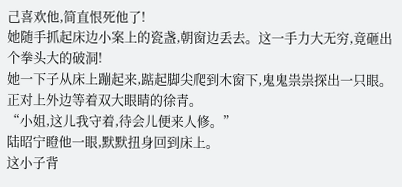己喜欢他,简直恨死他了!
她随手抓起床边小案上的瓷盏,朝窗边丢去。这一手力大无穷,竟砸出个拳头大的破洞!
她一下子从床上蹦起来,踮起脚尖爬到木窗下,鬼鬼祟祟探出一只眼。
正对上外边等着双大眼睛的徐青。
“小姐,这儿我守着,待会儿便来人修。”
陆昭宁瞪他一眼,默默扭身回到床上。
这小子背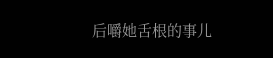后嚼她舌根的事儿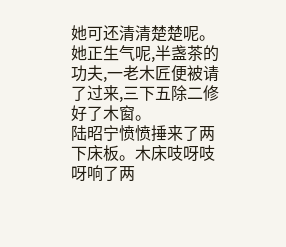她可还清清楚楚呢。
她正生气呢,半盏茶的功夫,一老木匠便被请了过来,三下五除二修好了木窗。
陆昭宁愤愤捶来了两下床板。木床吱呀吱呀响了两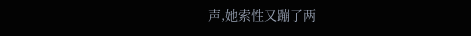声,她索性又蹦了两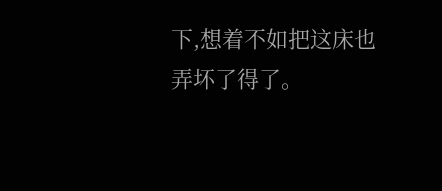下,想着不如把这床也弄坏了得了。